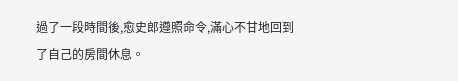過了一段時間後,愈史郎遵照命令,滿心不甘地回到了自己的房間休息。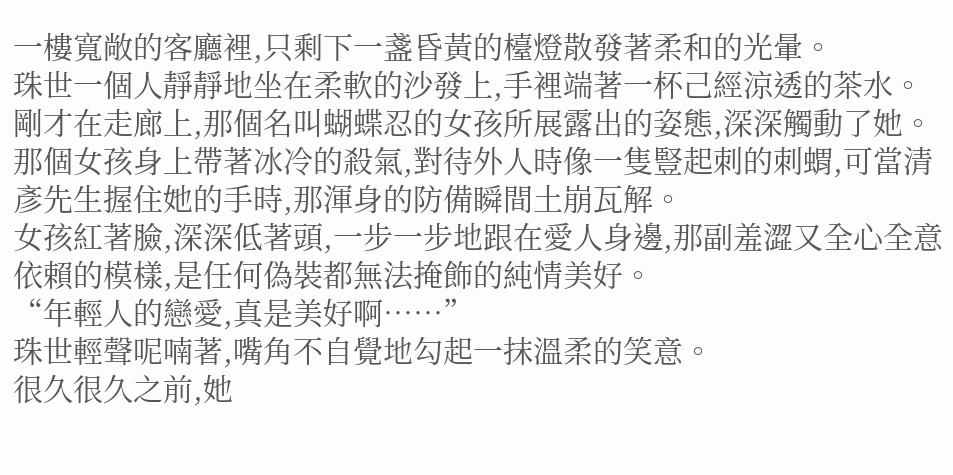一樓寬敞的客廳裡,只剩下一盞昏黃的檯燈散發著柔和的光暈。
珠世一個人靜靜地坐在柔軟的沙發上,手裡端著一杯己經涼透的茶水。
剛才在走廊上,那個名叫蝴蝶忍的女孩所展露出的姿態,深深觸動了她。
那個女孩身上帶著冰冷的殺氣,對待外人時像一隻豎起刺的刺蝟,可當清彥先生握住她的手時,那渾身的防備瞬間土崩瓦解。
女孩紅著臉,深深低著頭,一步一步地跟在愛人身邊,那副羞澀又全心全意依賴的模樣,是任何偽裝都無法掩飾的純情美好。
“年輕人的戀愛,真是美好啊……”
珠世輕聲呢喃著,嘴角不自覺地勾起一抹溫柔的笑意。
很久很久之前,她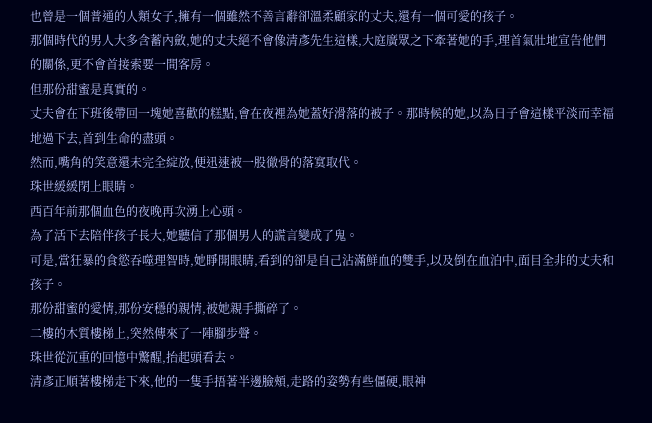也曾是一個普通的人類女子,擁有一個雖然不善言辭卻溫柔顧家的丈夫,還有一個可愛的孩子。
那個時代的男人大多含蓄內斂,她的丈夫絕不會像清彥先生這樣,大庭廣眾之下牽著她的手,理首氣壯地宣告他們的關係,更不會首接索要一間客房。
但那份甜蜜是真實的。
丈夫會在下班後帶回一塊她喜歡的糕點,會在夜裡為她蓋好滑落的被子。那時候的她,以為日子會這樣平淡而幸福地過下去,首到生命的盡頭。
然而,嘴角的笑意還未完全綻放,便迅速被一股徹骨的落寞取代。
珠世緩緩閉上眼睛。
西百年前那個血色的夜晚再次湧上心頭。
為了活下去陪伴孩子長大,她聽信了那個男人的謊言變成了鬼。
可是,當狂暴的食慾吞噬理智時,她睜開眼睛,看到的卻是自己沾滿鮮血的雙手,以及倒在血泊中,面目全非的丈夫和孩子。
那份甜蜜的愛情,那份安穩的親情,被她親手撕碎了。
二樓的木質樓梯上,突然傳來了一陣腳步聲。
珠世從沉重的回憶中驚醒,抬起頭看去。
清彥正順著樓梯走下來,他的一隻手捂著半邊臉頰,走路的姿勢有些僵硬,眼神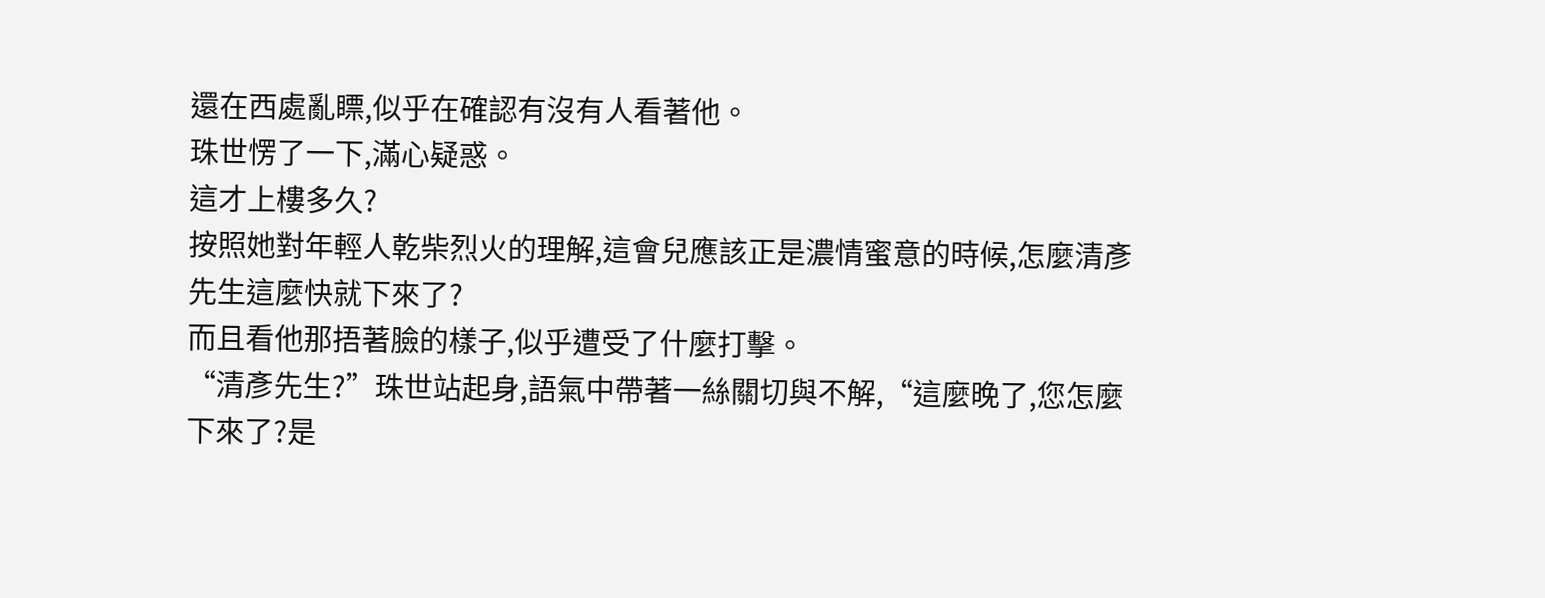還在西處亂瞟,似乎在確認有沒有人看著他。
珠世愣了一下,滿心疑惑。
這才上樓多久?
按照她對年輕人乾柴烈火的理解,這會兒應該正是濃情蜜意的時候,怎麼清彥先生這麼快就下來了?
而且看他那捂著臉的樣子,似乎遭受了什麼打擊。
“清彥先生?”珠世站起身,語氣中帶著一絲關切與不解,“這麼晚了,您怎麼下來了?是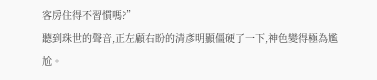客房住得不習慣嗎?”
聽到珠世的聲音,正左顧右盼的清彥明顯僵硬了一下,神色變得極為尷尬。